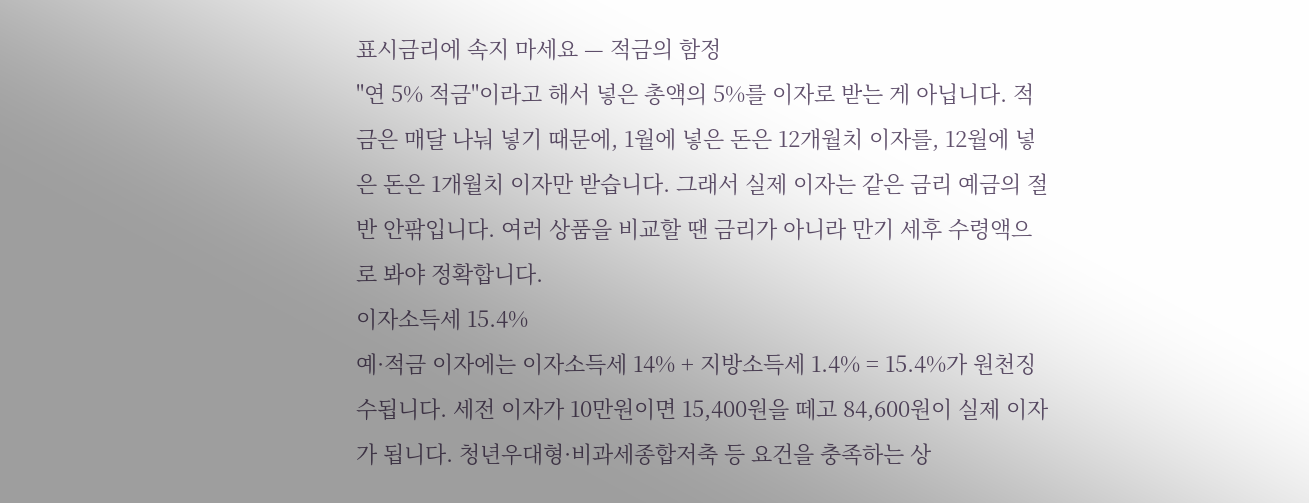표시금리에 속지 마세요 — 적금의 함정
"연 5% 적금"이라고 해서 넣은 총액의 5%를 이자로 받는 게 아닙니다. 적금은 매달 나눠 넣기 때문에, 1월에 넣은 돈은 12개월치 이자를, 12월에 넣은 돈은 1개월치 이자만 받습니다. 그래서 실제 이자는 같은 금리 예금의 절반 안팎입니다. 여러 상품을 비교할 땐 금리가 아니라 만기 세후 수령액으로 봐야 정확합니다.
이자소득세 15.4%
예·적금 이자에는 이자소득세 14% + 지방소득세 1.4% = 15.4%가 원천징수됩니다. 세전 이자가 10만원이면 15,400원을 떼고 84,600원이 실제 이자가 됩니다. 청년우대형·비과세종합저축 등 요건을 충족하는 상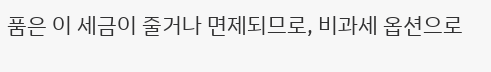품은 이 세금이 줄거나 면제되므로, 비과세 옵션으로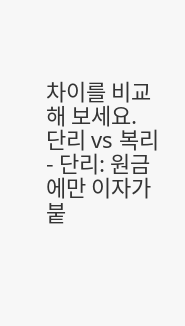차이를 비교해 보세요.
단리 vs 복리
- 단리: 원금에만 이자가 붙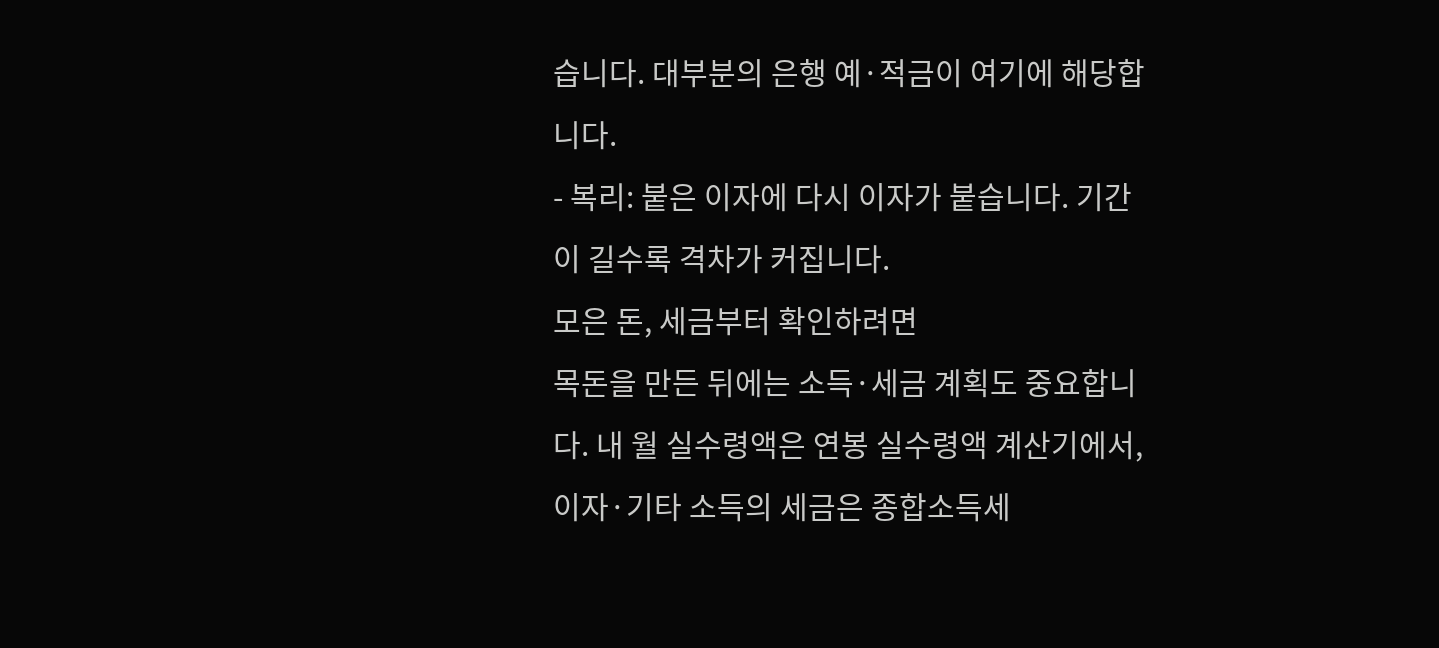습니다. 대부분의 은행 예·적금이 여기에 해당합니다.
- 복리: 붙은 이자에 다시 이자가 붙습니다. 기간이 길수록 격차가 커집니다.
모은 돈, 세금부터 확인하려면
목돈을 만든 뒤에는 소득·세금 계획도 중요합니다. 내 월 실수령액은 연봉 실수령액 계산기에서, 이자·기타 소득의 세금은 종합소득세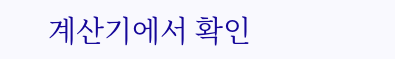계산기에서 확인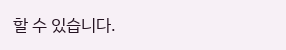할 수 있습니다.